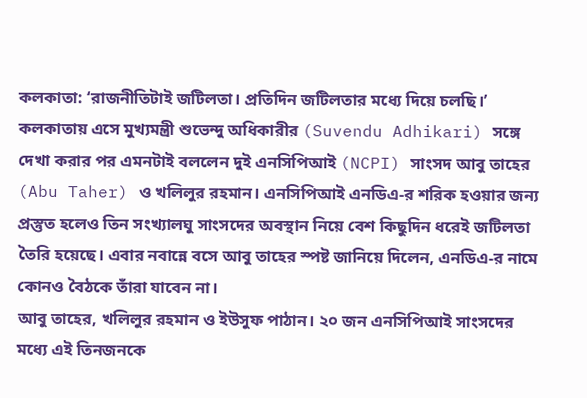কলকাতা: ‘রাজনীতিটাই জটিলতা। প্রতিদিন জটিলতার মধ্যে দিয়ে চলছি।’ কলকাতায় এসে মুখ্যমন্ত্রী শুভেন্দু অধিকারীর (Suvendu Adhikari) সঙ্গে দেখা করার পর এমনটাই বললেন দুই এনসিপিআই (NCPI) সাংসদ আবু তাহের (Abu Taher) ও খলিলুর রহমান। এনসিপিআই এনডিএ-র শরিক হওয়ার জন্য প্রস্তুত হলেও তিন সংখ্যালঘু সাংসদের অবস্থান নিয়ে বেশ কিছুদিন ধরেই জটিলতা তৈরি হয়েছে। এবার নবান্নে বসে আবু তাহের স্পষ্ট জানিয়ে দিলেন, এনডিএ-র নামে কোনও বৈঠকে তাঁরা যাবেন না।
আবু তাহের, খলিলুর রহমান ও ইউসুফ পাঠান। ২০ জন এনসিপিআই সাংসদের মধ্যে এই তিনজনকে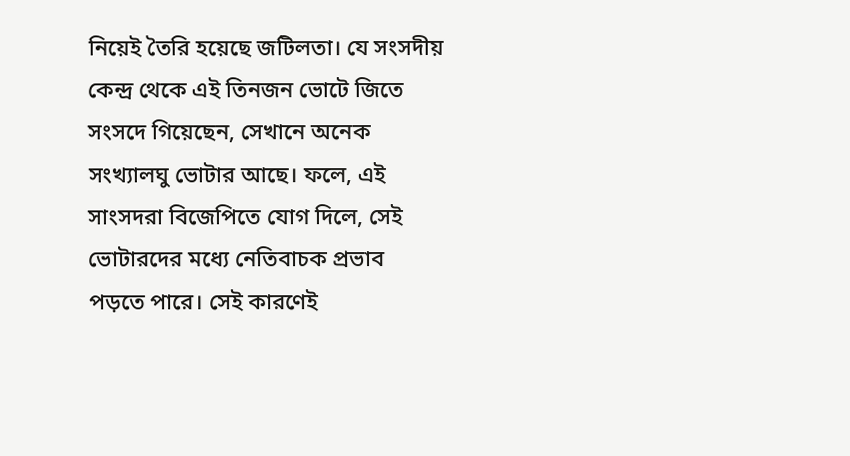নিয়েই তৈরি হয়েছে জটিলতা। যে সংসদীয় কেন্দ্র থেকে এই তিনজন ভোটে জিতে সংসদে গিয়েছেন, সেখানে অনেক সংখ্যালঘু ভোটার আছে। ফলে, এই সাংসদরা বিজেপিতে যোগ দিলে, সেই ভোটারদের মধ্যে নেতিবাচক প্রভাব পড়তে পারে। সেই কারণেই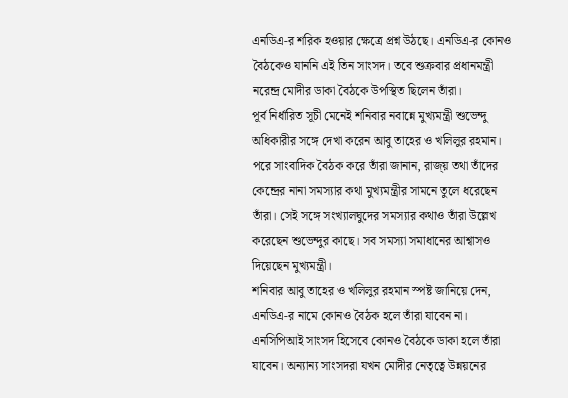এনডিএ-র শরিক হওয়ার ক্ষেত্রে প্রশ্ন উঠছে। এনডিএ-র কোনও বৈঠকেও যাননি এই তিন সাংসদ। তবে শুক্রবার প্রধানমন্ত্রী নরেন্দ্র মোদীর ডাকা বৈঠকে উপস্থিত ছিলেন তাঁরা।
পূর্ব নির্ধারিত সূচী মেনেই শনিবার নবান্নে মুখ্যমন্ত্রী শুভেন্দু অধিকারীর সঙ্গে দেখা করেন আবু তাহের ও খলিলুর রহমান। পরে সাংবাদিক বৈঠক করে তাঁরা জানান, রাজ্য় তথা তাঁদের কেন্দ্রের নানা সমস্যার কথা মুখ্যমন্ত্রীর সামনে তুলে ধরেছেন তাঁরা। সেই সঙ্গে সংখ্যালঘুদের সমস্যার কথাও তাঁরা উল্লেখ করেছেন শুভেন্দুর কাছে। সব সমস্যা সমাধানের আশ্বাসও দিয়েছেন মুখ্যমন্ত্রী।
শনিবার আবু তাহের ও খলিলুর রহমান স্পষ্ট জানিয়ে দেন, এনডিএ-র নামে কোনও বৈঠক হলে তাঁরা যাবেন না। এনসিপিআই সাংসদ হিসেবে কোনও বৈঠকে ডাকা হলে তাঁরা যাবেন। অন্যান্য সাংসদরা যখন মোদীর নেতৃত্বে উন্নয়নের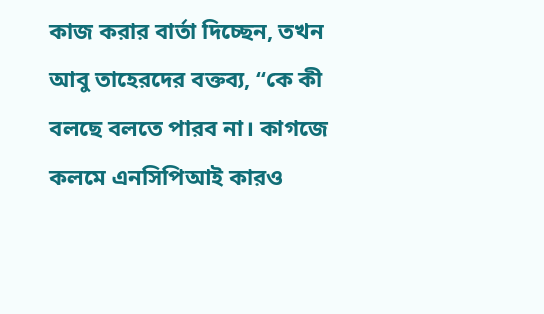কাজ করার বার্তা দিচ্ছেন, তখন আবু তাহেরদের বক্তব্য, “কে কী বলছে বলতে পারব না। কাগজে কলমে এনসিপিআই কারও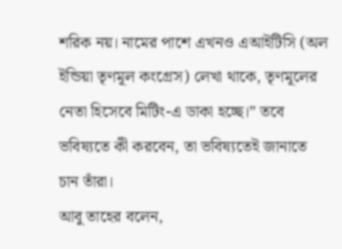শরিক নয়। নামের পাশে এখনও এআইটিসি (অল ইন্ডিয়া তৃণমূল কংগ্রেস) লেখা থাকে, তৃণমূলের নেতা হিসেবে মিটিং-এ ডাকা হচ্ছে।” তবে ভবিষ্যতে কী করবেন, তা ভবিষ্যতেই জানাতে চান তাঁরা।
আবু তাহের বলেন,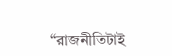“রাজনীতিটাই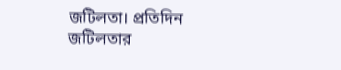জটিলতা। প্রতিদিন জটিলতার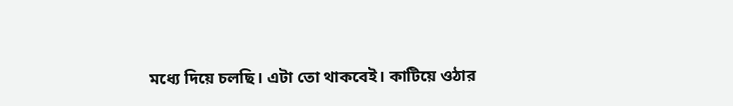মধ্যে দিয়ে চলছি। এটা তো থাকবেই। কাটিয়ে ওঠার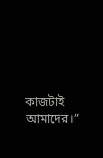কাজটাই আমাদের।”